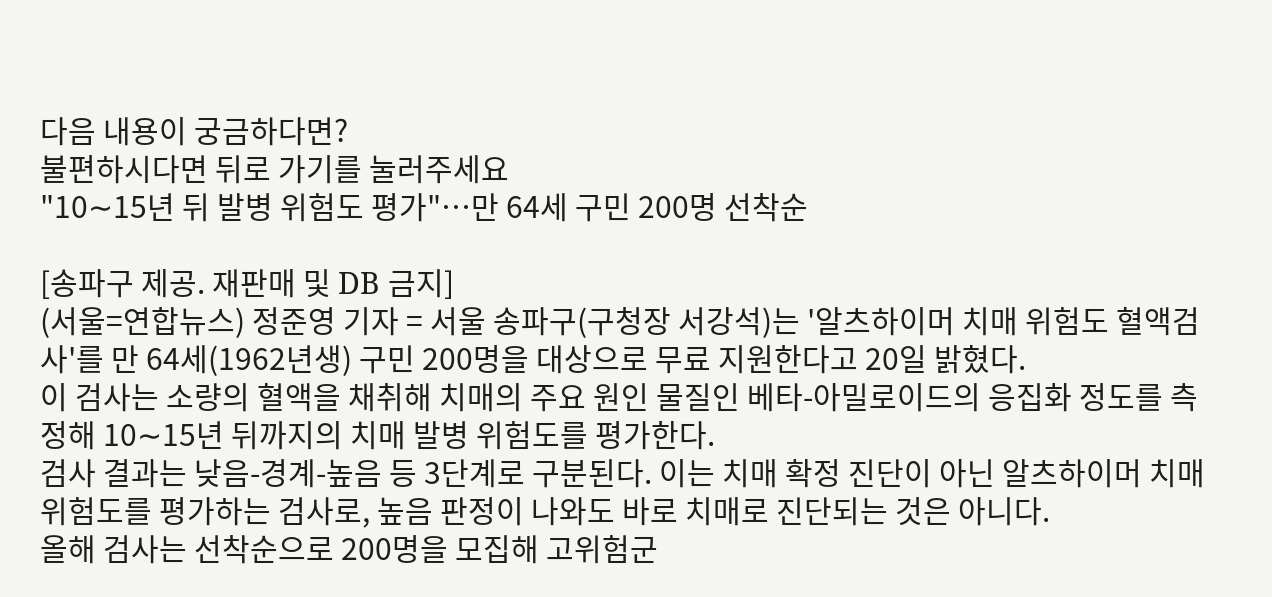다음 내용이 궁금하다면?
불편하시다면 뒤로 가기를 눌러주세요
"10∼15년 뒤 발병 위험도 평가"…만 64세 구민 200명 선착순

[송파구 제공. 재판매 및 DB 금지]
(서울=연합뉴스) 정준영 기자 = 서울 송파구(구청장 서강석)는 '알츠하이머 치매 위험도 혈액검사'를 만 64세(1962년생) 구민 200명을 대상으로 무료 지원한다고 20일 밝혔다.
이 검사는 소량의 혈액을 채취해 치매의 주요 원인 물질인 베타-아밀로이드의 응집화 정도를 측정해 10∼15년 뒤까지의 치매 발병 위험도를 평가한다.
검사 결과는 낮음-경계-높음 등 3단계로 구분된다. 이는 치매 확정 진단이 아닌 알츠하이머 치매 위험도를 평가하는 검사로, 높음 판정이 나와도 바로 치매로 진단되는 것은 아니다.
올해 검사는 선착순으로 200명을 모집해 고위험군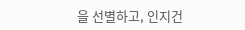을 선별하고, 인지건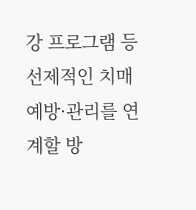강 프로그램 등 선제적인 치매 예방·관리를 연계할 방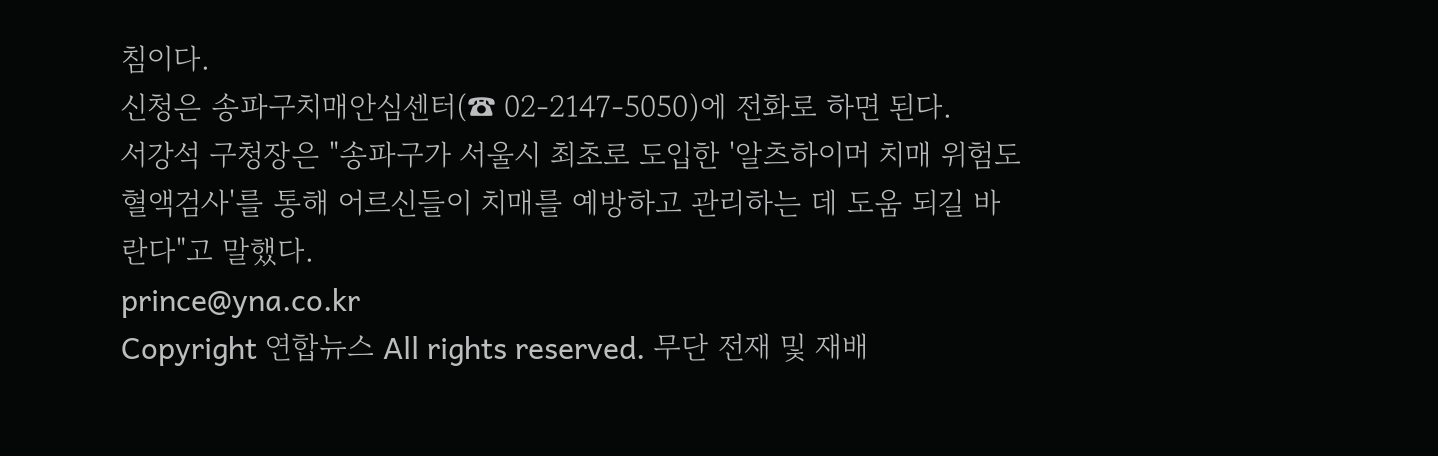침이다.
신청은 송파구치매안심센터(☎ 02-2147-5050)에 전화로 하면 된다.
서강석 구청장은 "송파구가 서울시 최초로 도입한 '알츠하이머 치매 위험도 혈액검사'를 통해 어르신들이 치매를 예방하고 관리하는 데 도움 되길 바란다"고 말했다.
prince@yna.co.kr
Copyright 연합뉴스 All rights reserved. 무단 전재 및 재배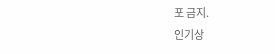포 금지.
인기상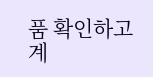품 확인하고 계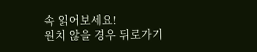속 읽어보세요!
원치 않을 경우 뒤로가기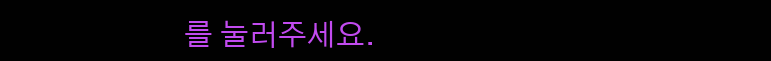를 눌러주세요.